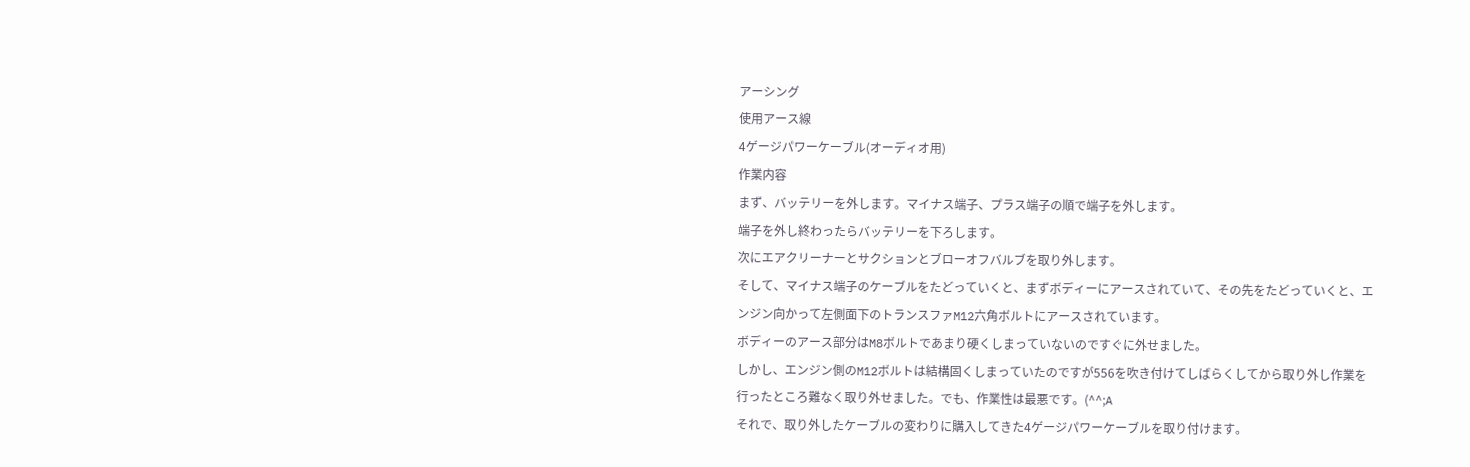アーシング
使用アース線
4ゲージパワーケーブル(オーディオ用)
作業内容
まず、バッテリーを外します。マイナス端子、プラス端子の順で端子を外します。
端子を外し終わったらバッテリーを下ろします。
次にエアクリーナーとサクションとブローオフバルブを取り外します。
そして、マイナス端子のケーブルをたどっていくと、まずボディーにアースされていて、その先をたどっていくと、エンジン向かって左側面下のトランスファM12六角ボルトにアースされています。
ボディーのアース部分はM8ボルトであまり硬くしまっていないのですぐに外せました。
しかし、エンジン側のM12ボルトは結構固くしまっていたのですが556を吹き付けてしばらくしてから取り外し作業を行ったところ難なく取り外せました。でも、作業性は最悪です。(^^;A
それで、取り外したケーブルの変わりに購入してきた4ゲージパワーケーブルを取り付けます。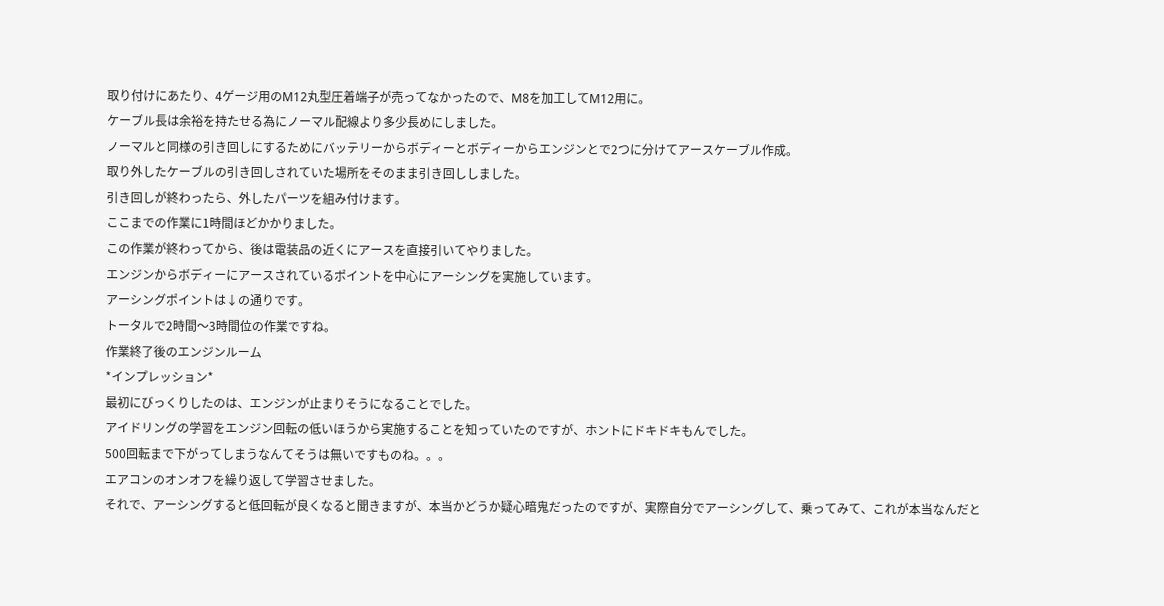取り付けにあたり、4ゲージ用のM12丸型圧着端子が売ってなかったので、M8を加工してM12用に。
ケーブル長は余裕を持たせる為にノーマル配線より多少長めにしました。
ノーマルと同様の引き回しにするためにバッテリーからボディーとボディーからエンジンとで2つに分けてアースケーブル作成。
取り外したケーブルの引き回しされていた場所をそのまま引き回ししました。
引き回しが終わったら、外したパーツを組み付けます。
ここまでの作業に1時間ほどかかりました。
この作業が終わってから、後は電装品の近くにアースを直接引いてやりました。
エンジンからボディーにアースされているポイントを中心にアーシングを実施しています。
アーシングポイントは↓の通りです。
トータルで2時間〜3時間位の作業ですね。
作業終了後のエンジンルーム
*インプレッション*
最初にびっくりしたのは、エンジンが止まりそうになることでした。
アイドリングの学習をエンジン回転の低いほうから実施することを知っていたのですが、ホントにドキドキもんでした。
500回転まで下がってしまうなんてそうは無いですものね。。。
エアコンのオンオフを繰り返して学習させました。
それで、アーシングすると低回転が良くなると聞きますが、本当かどうか疑心暗鬼だったのですが、実際自分でアーシングして、乗ってみて、これが本当なんだと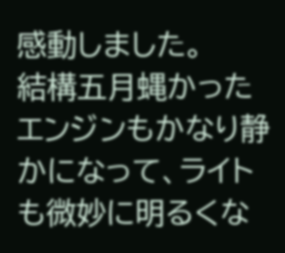感動しました。
結構五月蝿かったエンジンもかなり静かになって、ライトも微妙に明るくな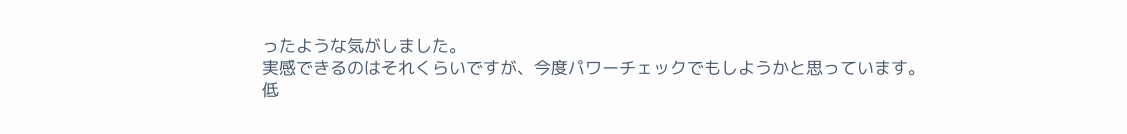ったような気がしました。
実感できるのはそれくらいですが、今度パワーチェックでもしようかと思っています。
低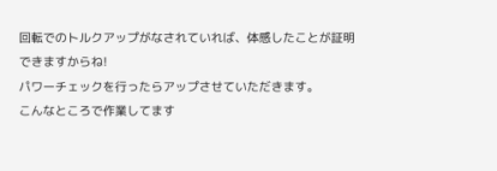回転でのトルクアップがなされていれば、体感したことが証明できますからね!
パワーチェックを行ったらアップさせていただきます。
こんなところで作業してます